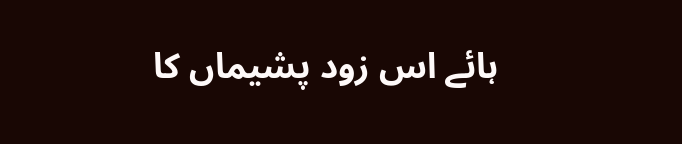ہائے اس زود پشیماں کا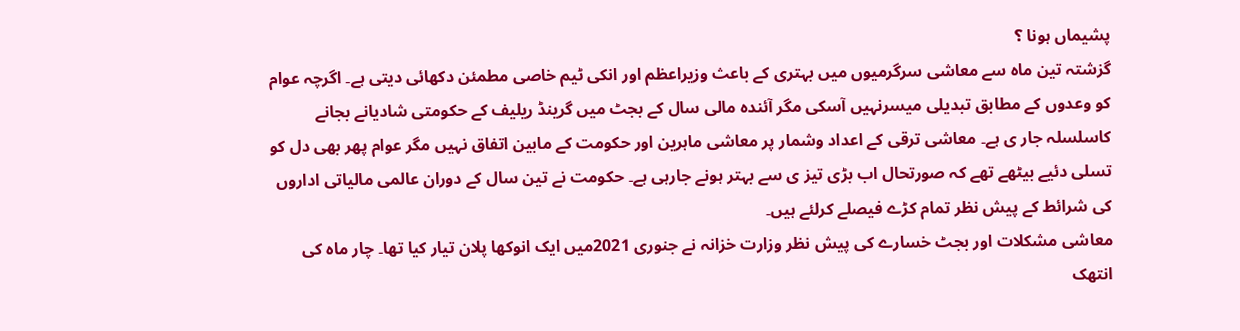پشیماں ہونا ؟
گزشتہ تین ماہ سے معاشی سرگرمیوں میں بہتری کے باعث وزیراعظم اور انکی ٹیم خاصی مطمئن دکھائی دیتی ہے۔ اگرچہ عوام کو وعدوں کے مطابق تبدیلی میسرنہیں آسکی مگر آئندہ مالی سال کے بجٹ میں گرینڈ ریلیف کے حکومتی شادیانے بجانے کاسلسلہ جار ی ہے۔ معاشی ترقی کے اعداد وشمار پر معاشی ماہرین اور حکومت کے مابین اتفاق نہیں مگر عوام پھر بھی دل کو تسلی دئیے بیٹھے تھے کہ صورتحال اب بڑی تیز ی سے بہتر ہونے جارہی ہے۔ حکومت نے تین سال کے دوران عالمی مالیاتی اداروں کی شرائط کے پیش نظر تمام کڑے فیصلے کرلئے ہیں۔
معاشی مشکلات اور بجٹ خسارے کی پیش نظر وزارت خزانہ نے جنوری 2021میں ایک انوکھا پلان تیار کیا تھا۔ چار ماہ کی انتھک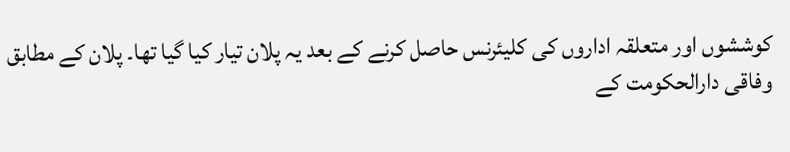کوششوں اور متعلقہ اداروں کی کلیئرنس حاصل کرنے کے بعد یہ پلان تیار کیا گیا تھا۔ پلان کے مطابق وفاقی دارالحکومت کے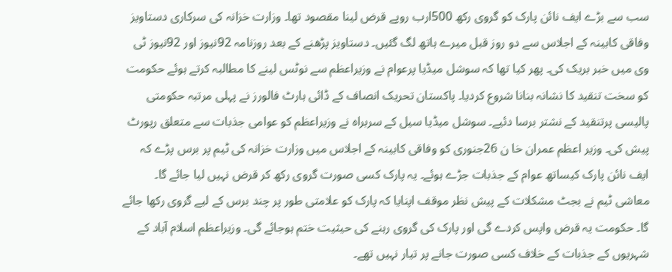سب سے بڑے ایف نائن پارک کو گروی رکھ 500ارب روپے قرض لینا مقصود تھا۔ وزارت خزانہ کی سرکاری دستاویز وفاقی کابینہ کے اجلاس سے دو روز قبل میرے ہاتھ لگ گئیں۔ دستاویز پڑھنے کے بعد روزنامہ 92نیوز اور 92نیوز ٹی وی میں خبر بریک کی۔ پھر کیا تھا کہ سوشل میڈیا پرعوام نے وزیراعظم سے نوٹس لینے کا مطالبہ کرتے ہوئے حکومت کو سخت تنقید کا نشانہ بنانا شروع کردیا۔ پاکستان تحریک انصاف کے ڈائی ہارٹ فالورز نے پہلی مرتبہ حکومتی پالیسی پرتنقید کے نشتر برسا دئیے۔ سوشل میڈیا سیل کے سربراہ نے وزیراعظم کو عوامی جذبات سے متعلق رپورٹ پیش کی۔ وزیر اعظم عمران خا ن 26جنوری کو وفاقی کابینہ کے اجلاس میں وزارت خزانہ کی ٹیم پر برس پڑے کہ ایف نائن پارک کیساتھ عوام کے جذبات جڑے ہوئے۔ یہ پارک کسی صورت گروی رکھ کر قرض نہیں لیا جائے گا۔ معاشی ٹیم نے بجٹ مشکلات کے پیش نظر موقف اپنایا کہ پارک کو علامتی طور پر چند برس کے لیے گروی رکھا جائے گا۔ حکومت یہ قرض واپس کردے گی اور پارک کی گروی رہنے کی حیثیت ختم ہوجائے گی۔ وزیراعظم اسلام آباد کے شہریوں کے جذبات کے خلاف کسی صورت جانے پر تیار نہیں تھے۔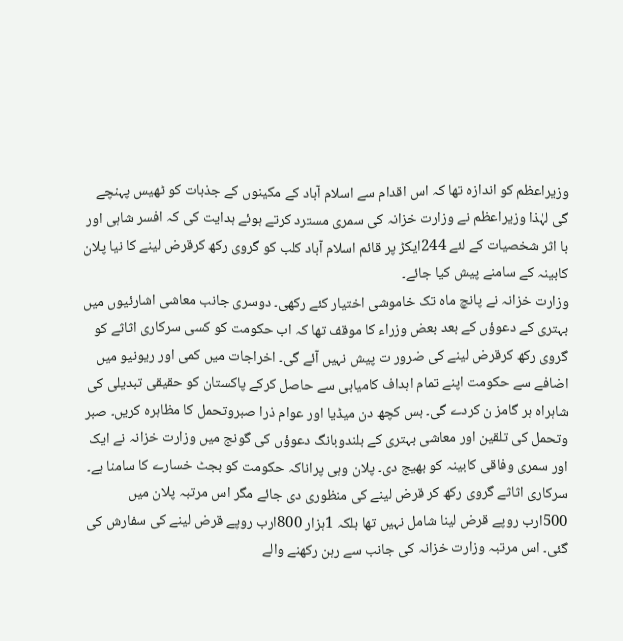وزیراعظم کو اندازہ تھا کہ اس اقدام سے اسلام آباد کے مکینوں کے جذبات کو ٹھیس پہنچے گی لہٰذا وزیراعظم نے وزارت خزانہ کی سمری مسترد کرتے ہوئے ہدایت کی کہ افسر شاہی اور با اثر شخصیات کے لئے 244ایکڑ پر قائم اسلام آباد کلب کو گروی رکھ کرقرض لینے کا نیا پلان کابینہ کے سامنے پیش کیا جائے۔
وزارت خزانہ نے پانچ ماہ تک خاموشی اختیار کئے رکھی۔ دوسری جانب معاشی اشارئیوں میں بہتری کے دعوؤں کے بعد بعض وزراء کا موقف تھا کہ اب حکومت کو کسی سرکاری اثاثے کو گروی رکھ کرقرض لینے کی ضرور ت پیش نہیں آئے گی۔ اخراجات میں کمی اور ریونیو میں اضافے سے حکومت اپنے تمام اہداف کامیابی سے حاصل کرکے پاکستان کو حقیقی تبدیلی کی شاہراہ ہر گامز ن کردے گی۔ بس کچھ دن میڈیا اور عوام ذرا صبروتحمل کا مظاہرہ کریں۔ صبر وتحمل کی تلقین اور معاشی بہتری کے بلندوبانگ دعوؤں کی گونج میں وزارت خزانہ نے ایک اور سمری وفاقی کابینہ کو بھیج دی۔ پلان وہی پراناکہ حکومت کو بجٹ خسارے کا سامنا ہے۔ سرکاری اثاثے گروی رکھ کر قرض لینے کی منظوری دی جائے مگر اس مرتبہ پلان میں 500ارب روپے قرض لینا شامل نہیں تھا بلکہ 1ہزار 800ارب روپے قرض لینے کی سفارش کی گئی۔ اس مرتبہ وزارت خزانہ کی جانب سے رہن رکھنے والے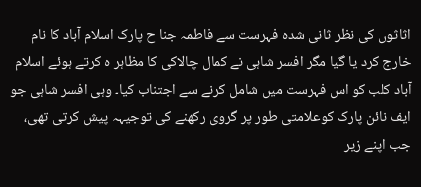اثاثوں کی نظر ثانی شدہ فہرست سے فاطمہ جنا ح پارک اسلام آباد کا نام خارج کرد یا گیا مگر افسر شاہی نے کمال چالاکی کا مظاہر ہ کرتے ہوئے اسلام آباد کلب کو اس فہرست میں شامل کرنے سے اجتناب کیا۔ وہی افسر شاہی جو ایف نائن پارک کوعلامتی طور پر گروی رکھنے کی توجیہہ پیش کرتی تھی، جب اپنے زیر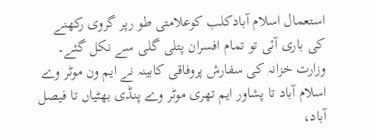استعمال اسلام آبادکلب کوعلامتی طو رپر گروی رکھنے کی باری آئی تو تمام افسران پتلی گلی سے نکل گئے۔ وزارت خزانہ کی سفارش پروفاقی کابینہ نے ایم ون موٹر وے اسلام آباد تا پشاور ایم تھری موٹر وے پنڈی بھٹیاں تا فیصل آباد،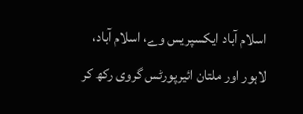اسلام آباد ایکسپریس وے، اسلام آباد، لاہور اور ملتان ائیرپورٹس گروی رکھ کر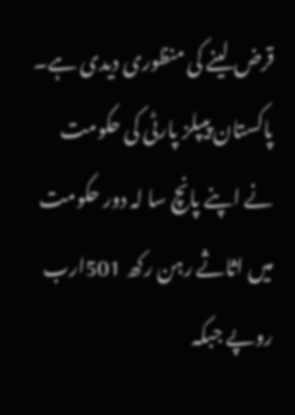قرض لینے کی منظوری دیدی ہے۔ پاکستان پیپلز پارٹی کی حکومت نے اپنے پانچ سا لہ دور حکومت میں اثاثے رہن رکھ 501ارب روپے جبکہ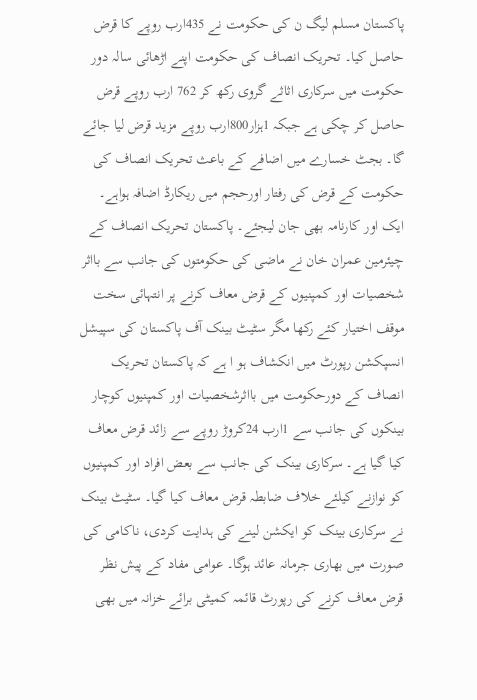پاکستان مسلم لیگ ن کی حکومت نے 435ارب روپے کا قرض حاصل کیا۔ تحریک انصاف کی حکومت اپنے اڑھائی سالہ دور حکومت میں سرکاری اثاثے گروی رکھ کر 762 ارب روپے قرض حاصل کر چکی ہے جبکہ 1ہزار800ارب روپے مزید قرض لیا جائے گا۔ بجٹ خسارے میں اضافے کے باعث تحریک انصاف کی حکومت کے قرض کی رفتار اورحجم میں ریکارڈ اضافہ ہواہے۔
ایک اور کارنامہ بھی جان لیجئے۔ پاکستان تحریک انصاف کے چیئرمین عمران خان نے ماضی کی حکومتوں کی جانب سے بااثر شخصیات اور کمپنیوں کے قرض معاف کرنے پر انتہائی سخت موقف اختیار کئے رکھا مگر سٹیٹ بینک آف پاکستان کی سپیشل انسپکشن رپورٹ میں انکشاف ہو ا ہے کہ پاکستان تحریک انصاف کے دورحکومت میں بااثرشخصیات اور کمپنیوں کوچار بینکوں کی جانب سے 1ارب 24کروڑ روپے سے زائد قرض معاف کیا گیا ہے۔ سرکاری بینک کی جانب سے بعض افراد اور کمپنیوں کو نوازنے کیلئے خلاف ضابطہ قرض معاف کیا گیا۔ سٹیٹ بینک نے سرکاری بینک کو ایکشن لینے کی ہدایت کردی، ناکامی کی صورت میں بھاری جرمانہ عائد ہوگا۔ عوامی مفاد کے پیش نظر قرض معاف کرنے کی رپورٹ قائمہ کمیٹی برائے خزانہ میں بھی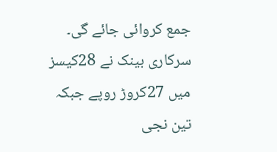جمع کروائی جائے گی۔ سرکاری بینک نے 28کیسز میں 27کروڑ روپے جبکہ تین نجی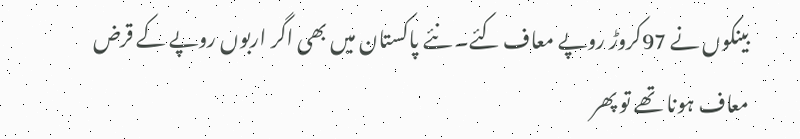بینکوں نے 97کروڑ روپے معاف کئے۔ نئے پاکستان میں بھی اگر اربوں روپے کے قرض معاف ہونا تھے تو پھر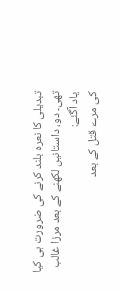تبدیلی کا نعرہ بلند کرنے کی ضرورت ہی کیا تھی۔ دو، داستانیں لکھنے کے بعد مرزا غالب یاد آگئے:
کی مرے قتل کے بعد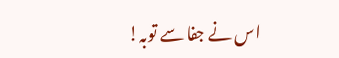اس نے جفا سے توبہ!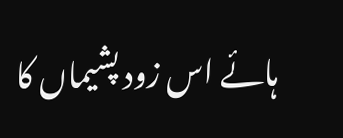ہائے اس زود پشیماں کا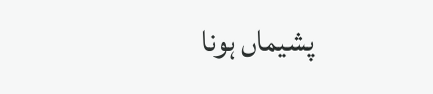پشیماں ہونا